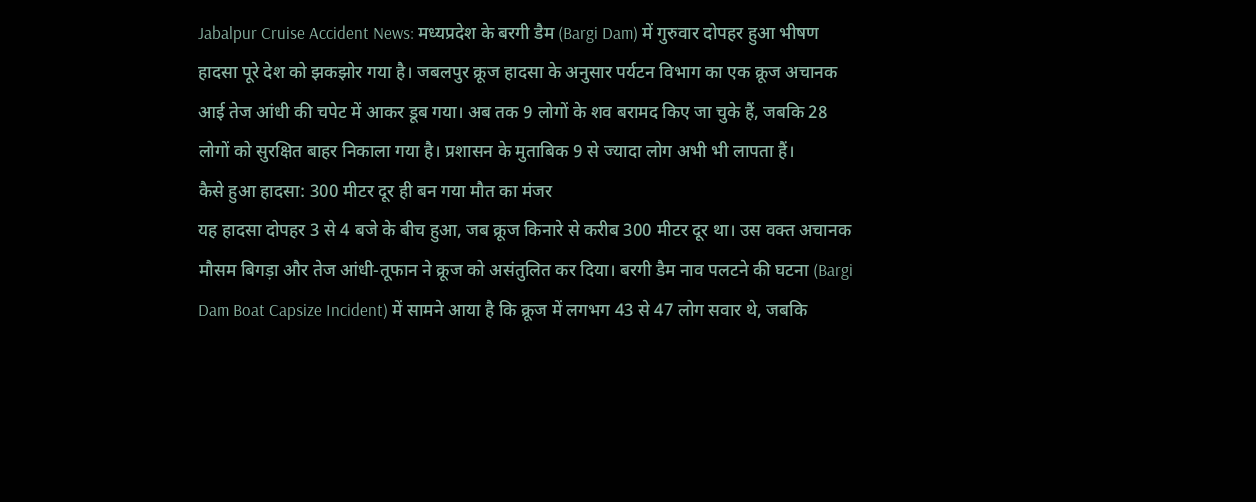Jabalpur Cruise Accident News: मध्यप्रदेश के बरगी डैम (Bargi Dam) में गुरुवार दोपहर हुआ भीषण हादसा पूरे देश को झकझोर गया है। जबलपुर क्रूज हादसा के अनुसार पर्यटन विभाग का एक क्रूज अचानक आई तेज आंधी की चपेट में आकर डूब गया। अब तक 9 लोगों के शव बरामद किए जा चुके हैं, जबकि 28 लोगों को सुरक्षित बाहर निकाला गया है। प्रशासन के मुताबिक 9 से ज्यादा लोग अभी भी लापता हैं।
कैसे हुआ हादसा: 300 मीटर दूर ही बन गया मौत का मंजर
यह हादसा दोपहर 3 से 4 बजे के बीच हुआ, जब क्रूज किनारे से करीब 300 मीटर दूर था। उस वक्त अचानक मौसम बिगड़ा और तेज आंधी-तूफान ने क्रूज को असंतुलित कर दिया। बरगी डैम नाव पलटने की घटना (Bargi Dam Boat Capsize Incident) में सामने आया है कि क्रूज में लगभग 43 से 47 लोग सवार थे, जबकि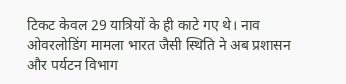टिकट केवल 29 यात्रियों के ही काटे गए थे। नाव ओवरलोडिंग मामला भारत जैसी स्थिति ने अब प्रशासन और पर्यटन विभाग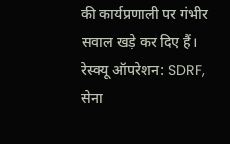की कार्यप्रणाली पर गंभीर सवाल खड़े कर दिए हैं।
रेस्क्यू ऑपरेशन: SDRF, सेना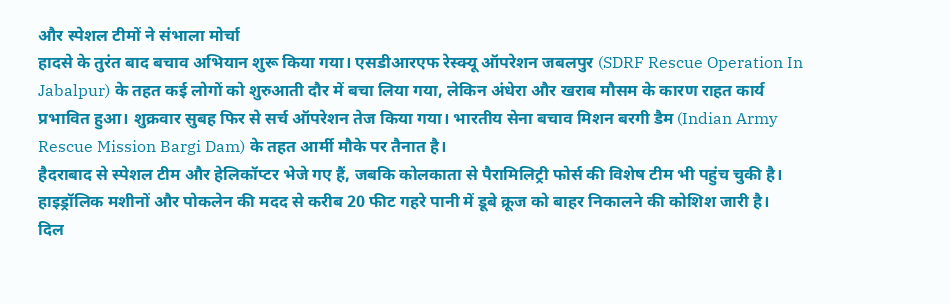और स्पेशल टीमों ने संभाला मोर्चा
हादसे के तुरंत बाद बचाव अभियान शुरू किया गया। एसडीआरएफ रेस्क्यू ऑपरेशन जबलपुर (SDRF Rescue Operation In Jabalpur) के तहत कई लोगों को शुरुआती दौर में बचा लिया गया, लेकिन अंधेरा और खराब मौसम के कारण राहत कार्य प्रभावित हुआ। शुक्रवार सुबह फिर से सर्च ऑपरेशन तेज किया गया। भारतीय सेना बचाव मिशन बरगी डैम (Indian Army Rescue Mission Bargi Dam) के तहत आर्मी मौके पर तैनात है।
हैदराबाद से स्पेशल टीम और हेलिकॉप्टर भेजे गए हैं, जबकि कोलकाता से पैरामिलिट्री फोर्स की विशेष टीम भी पहुंच चुकी है। हाइड्रॉलिक मशीनों और पोकलेन की मदद से करीब 20 फीट गहरे पानी में डूबे क्रूज को बाहर निकालने की कोशिश जारी है।
दिल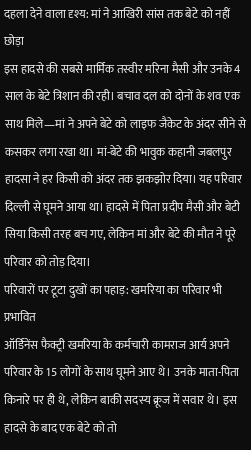दहला देने वाला दृश्य: मां ने आखिरी सांस तक बेटे को नहीं छोड़ा
इस हादसे की सबसे मार्मिक तस्वीर मरिना मैसी और उनके 4 साल के बेटे त्रिशान की रही। बचाव दल को दोनों के शव एक साथ मिले—मां ने अपने बेटे को लाइफ जैकेट के अंदर सीने से कसकर लगा रखा था। मां-बेटे की भावुक कहानी जबलपुर हादसा ने हर किसी को अंदर तक झकझोर दिया। यह परिवार दिल्ली से घूमने आया था। हादसे में पिता प्रदीप मैसी और बेटी सिया किसी तरह बच गए, लेकिन मां और बेटे की मौत ने पूरे परिवार को तोड़ दिया।
परिवारों पर टूटा दुखों का पहाड़: खमरिया का परिवार भी प्रभावित
ऑर्डिनेंस फैक्ट्री खमरिया के कर्मचारी कामराज आर्य अपने परिवार के 15 लोगों के साथ घूमने आए थे। उनके माता-पिता किनारे पर ही थे, लेकिन बाकी सदस्य क्रूज में सवार थे। इस हादसे के बाद एक बेटे को तो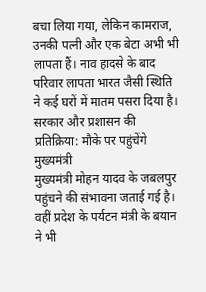बचा लिया गया, लेकिन कामराज, उनकी पत्नी और एक बेटा अभी भी लापता हैं। नाव हादसे के बाद परिवार लापता भारत जैसी स्थिति ने कई घरों में मातम पसरा दिया है।
सरकार और प्रशासन की प्रतिक्रिया: मौके पर पहुंचेंगे मुख्यमंत्री
मुख्यमंत्री मोहन यादव के जबलपुर पहुंचने की संभावना जताई गई है। वहीं प्रदेश के पर्यटन मंत्री के बयान ने भी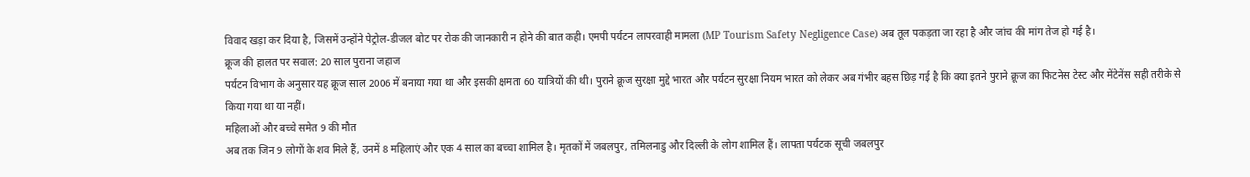विवाद खड़ा कर दिया है, जिसमें उन्होंने पेट्रोल-डीजल बोट पर रोक की जानकारी न होने की बात कही। एमपी पर्यटन लापरवाही मामला (MP Tourism Safety Negligence Case) अब तूल पकड़ता जा रहा है और जांच की मांग तेज हो गई है।
क्रूज की हालत पर सवाल: 20 साल पुराना जहाज
पर्यटन विभाग के अनुसार यह क्रूज साल 2006 में बनाया गया था और इसकी क्षमता 60 यात्रियों की थी। पुराने क्रूज सुरक्षा मुद्दे भारत और पर्यटन सुरक्षा नियम भारत को लेकर अब गंभीर बहस छिड़ गई है कि क्या इतने पुराने क्रूज का फिटनेस टेस्ट और मेंटेनेंस सही तरीके से किया गया था या नहीं।
महिलाओं और बच्चे समेत 9 की मौत
अब तक जिन 9 लोगों के शव मिले हैं, उनमें 8 महिलाएं और एक 4 साल का बच्चा शामिल है। मृतकों में जबलपुर, तमिलनाडु और दिल्ली के लोग शामिल हैं। लापता पर्यटक सूची जबलपुर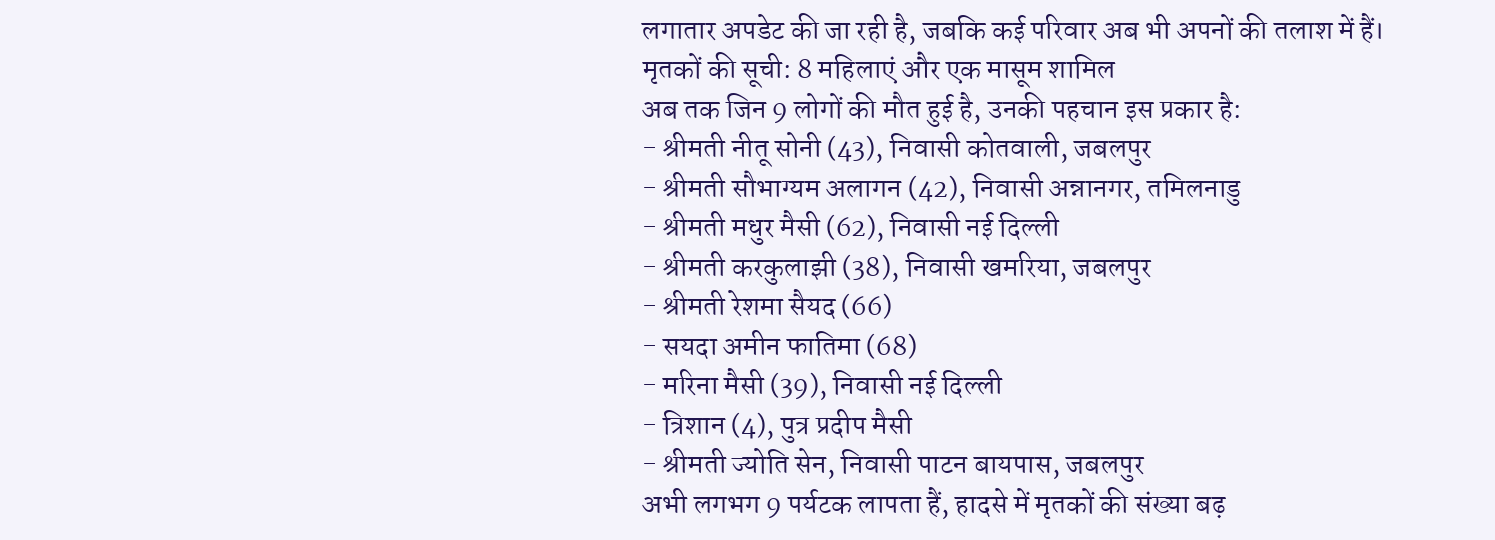लगातार अपडेट की जा रही है, जबकि कई परिवार अब भी अपनों की तलाश में हैं।
मृतकों की सूची: 8 महिलाएं और एक मासूम शामिल
अब तक जिन 9 लोगों की मौत हुई है, उनकी पहचान इस प्रकार है:
- श्रीमती नीतू सोनी (43), निवासी कोतवाली, जबलपुर
- श्रीमती सौभाग्यम अलागन (42), निवासी अन्नानगर, तमिलनाडु
- श्रीमती मधुर मैसी (62), निवासी नई दिल्ली
- श्रीमती करकुलाझी (38), निवासी खमरिया, जबलपुर
- श्रीमती रेशमा सैयद (66)
- सयदा अमीन फातिमा (68)
- मरिना मैसी (39), निवासी नई दिल्ली
- त्रिशान (4), पुत्र प्रदीप मैसी
- श्रीमती ज्योति सेन, निवासी पाटन बायपास, जबलपुर
अभी लगभग 9 पर्यटक लापता हैं, हादसे में मृतकों की संख्या बढ़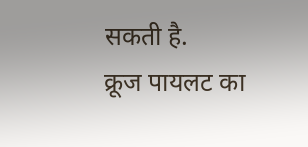सकती है.
क्रूज पायलट का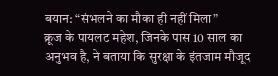बयान: “संभलने का मौका ही नहीं मिला”
क्रूज के पायलट महेश, जिनके पास 10 साल का अनुभव है, ने बताया कि सुरक्षा के इंतजाम मौजूद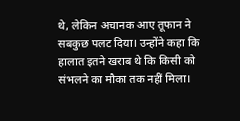थे, लेकिन अचानक आए तूफान ने सबकुछ पलट दिया। उन्होंने कहा कि हालात इतने खराब थे कि किसी को संभलने का मौका तक नहीं मिला।